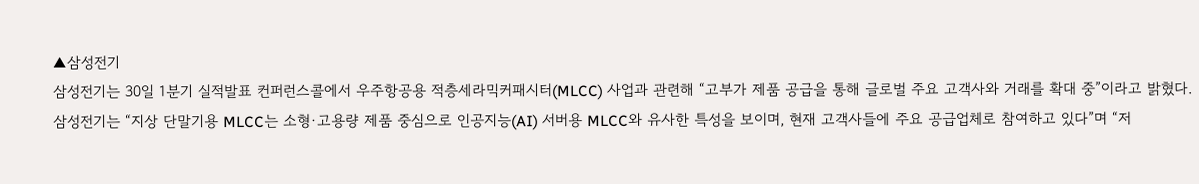▲삼성전기
삼성전기는 30일 1분기 실적발표 컨퍼런스콜에서 우주항공용 적층세라믹커패시터(MLCC) 사업과 관련해 “고부가 제품 공급을 통해 글로벌 주요 고객사와 거래를 확대 중”이라고 밝혔다.
삼성전기는 “지상 단말기용 MLCC는 소형·고용량 제품 중심으로 인공지능(AI) 서버용 MLCC와 유사한 특성을 보이며, 현재 고객사들에 주요 공급업체로 참여하고 있다”며 “저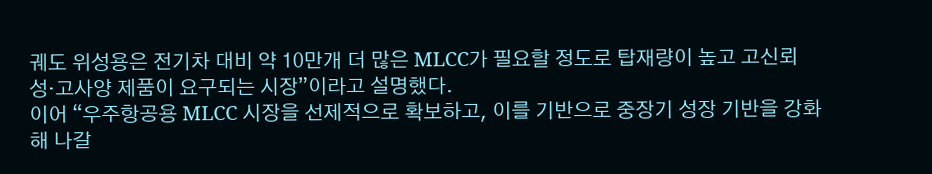궤도 위성용은 전기차 대비 약 10만개 더 많은 MLCC가 필요할 정도로 탑재량이 높고 고신뢰성·고사양 제품이 요구되는 시장”이라고 설명했다.
이어 “우주항공용 MLCC 시장을 선제적으로 확보하고, 이를 기반으로 중장기 성장 기반을 강화해 나갈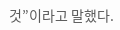것”이라고 말했다.